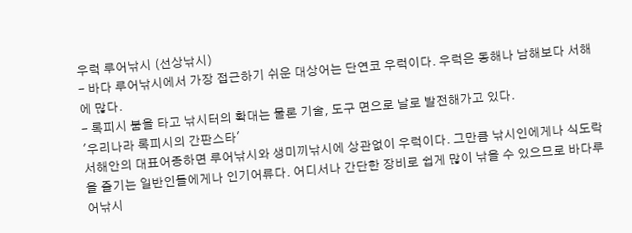우럭 루어낚시 (선상낚시)
- 바다 루어낚시에서 가장 접근하기 쉬운 대상어는 단연코 우럭이다. 우럭은 동해나 남해보다 서해에 많다.
- 록피시 붐을 타고 낚시터의 확대는 물론 기술, 도구 면으로 날로 발전해가고 있다.
'우리나라 록피시의 간판스타'
서해안의 대표어종하면 루어낚시와 생미끼낚시에 상관없이 우럭이다. 그만큼 낚시인에게나 식도락을 즐기는 일반인들에게나 인기어류다. 어디서나 간단한 장비로 쉽게 많이 낚을 수 있으므로 바다루어낚시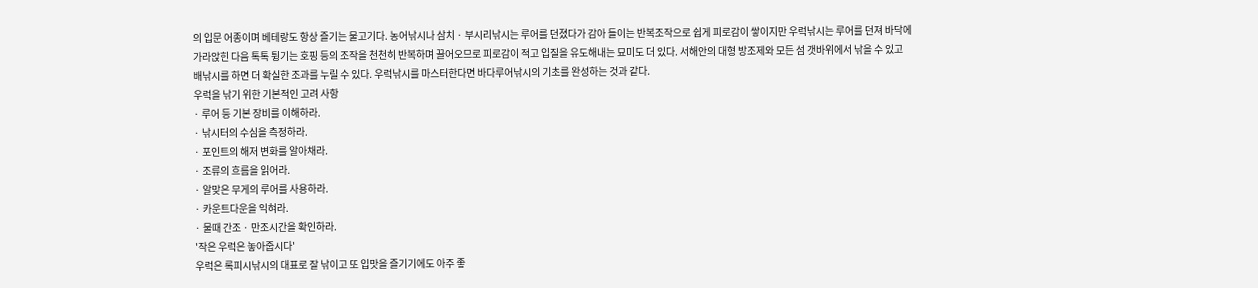의 입문 어종이며 베테랑도 항상 즐기는 물고기다. 농어낚시나 삼치 · 부시리낚시는 루어를 던졌다가 감아 들이는 반복조작으로 쉽게 피로감이 쌓이지만 우럭낚시는 루어를 던져 바닥에 가라앉힌 다음 톡톡 튕기는 호핑 등의 조작을 천천히 반복하며 끌어오므로 피로감이 적고 입질을 유도해내는 묘미도 더 있다. 서해안의 대형 방조제와 모든 섬 갯바위에서 낚을 수 있고 배낚시를 하면 더 확실한 조과를 누릴 수 있다. 우럭낚시를 마스터한다면 바다루어낚시의 기초를 완성하는 것과 같다.
우럭을 낚기 위한 기본적인 고려 사항
· 루어 등 기본 장비를 이해하라.
· 낚시터의 수심을 측정하라.
· 포인트의 해저 변화를 알아채라.
· 조류의 흐름을 읽어라.
· 알맞은 무게의 루어를 사용하라.
· 카운트다운을 익혀라.
· 물때 간조 · 만조시간을 확인하라.
'작은 우럭은 놓아줍시다'
우럭은 록피시낚시의 대표로 잘 낚이고 또 입맛을 즐기기에도 아주 좋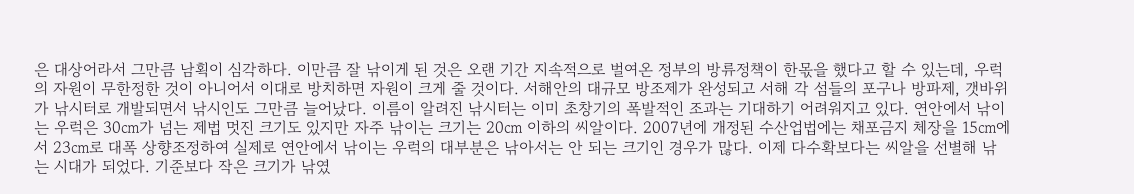은 대상어라서 그만큼 남획이 심각하다. 이만큼 잘 낚이게 된 것은 오랜 기간 지속적으로 벌여온 정부의 방류정책이 한몫을 했다고 할 수 있는데, 우럭의 자원이 무한정한 것이 아니어서 이대로 방치하면 자원이 크게 줄 것이다. 서해안의 대규모 방조제가 완성되고 서해 각 섬들의 포구나 방파제, 갯바위가 낚시터로 개발되면서 낚시인도 그만큼 늘어났다. 이름이 알려진 낚시터는 이미 초창기의 폭발적인 조과는 기대하기 어려워지고 있다. 연안에서 낚이는 우럭은 30㎝가 넘는 제법 멋진 크기도 있지만 자주 낚이는 크기는 20㎝ 이하의 씨알이다. 2007년에 개정된 수산업법에는 채포금지 체장을 15㎝에서 23㎝로 대폭 상향조정하여 실제로 연안에서 낚이는 우럭의 대부분은 낚아서는 안 되는 크기인 경우가 많다. 이제 다수확보다는 씨알을 선별해 낚는 시대가 되었다. 기준보다 작은 크기가 낚였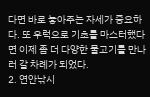다면 바로 놓아주는 자세가 중요하다. 또 우럭으로 기초를 마스터했다면 이제 좀 더 다양한 물고기를 만나러 갈 차례가 되었다.
2. 연안낚시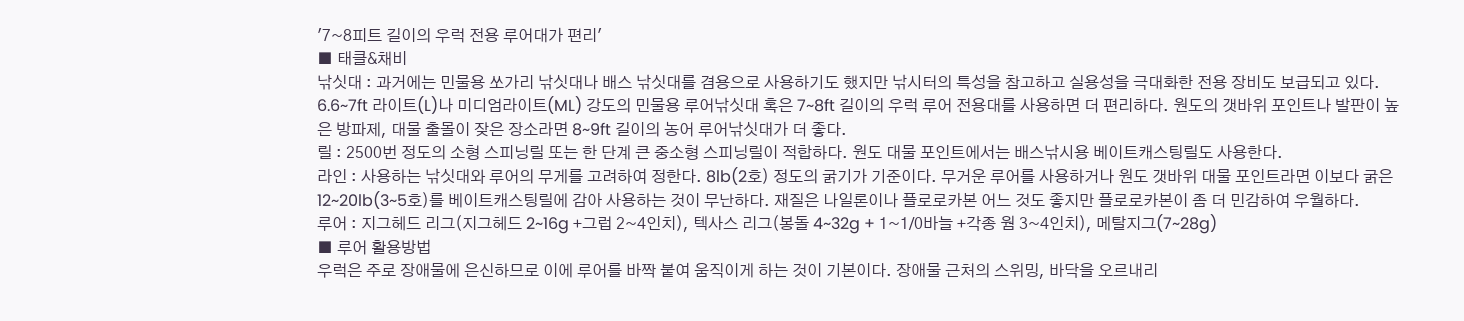'7~8피트 길이의 우럭 전용 루어대가 편리'
■ 태클&채비
낚싯대 : 과거에는 민물용 쏘가리 낚싯대나 배스 낚싯대를 겸용으로 사용하기도 했지만 낚시터의 특성을 참고하고 실용성을 극대화한 전용 장비도 보급되고 있다. 6.6~7ft 라이트(L)나 미디엄라이트(ML) 강도의 민물용 루어낚싯대 혹은 7~8ft 길이의 우럭 루어 전용대를 사용하면 더 편리하다. 원도의 갯바위 포인트나 발판이 높은 방파제, 대물 출몰이 잦은 장소라면 8~9ft 길이의 농어 루어낚싯대가 더 좋다.
릴 : 2500번 정도의 소형 스피닝릴 또는 한 단계 큰 중소형 스피닝릴이 적합하다. 원도 대물 포인트에서는 배스낚시용 베이트캐스팅릴도 사용한다.
라인 : 사용하는 낚싯대와 루어의 무게를 고려하여 정한다. 8lb(2호) 정도의 굵기가 기준이다. 무거운 루어를 사용하거나 원도 갯바위 대물 포인트라면 이보다 굵은 12~20lb(3~5호)를 베이트캐스팅릴에 감아 사용하는 것이 무난하다. 재질은 나일론이나 플로로카본 어느 것도 좋지만 플로로카본이 좀 더 민감하여 우월하다.
루어 : 지그헤드 리그(지그헤드 2~16g +그럽 2~4인치), 텍사스 리그(봉돌 4~32g + 1~1/0바늘 +각종 웜 3~4인치), 메탈지그(7~28g)
■ 루어 활용방법
우럭은 주로 장애물에 은신하므로 이에 루어를 바짝 붙여 움직이게 하는 것이 기본이다. 장애물 근처의 스위밍, 바닥을 오르내리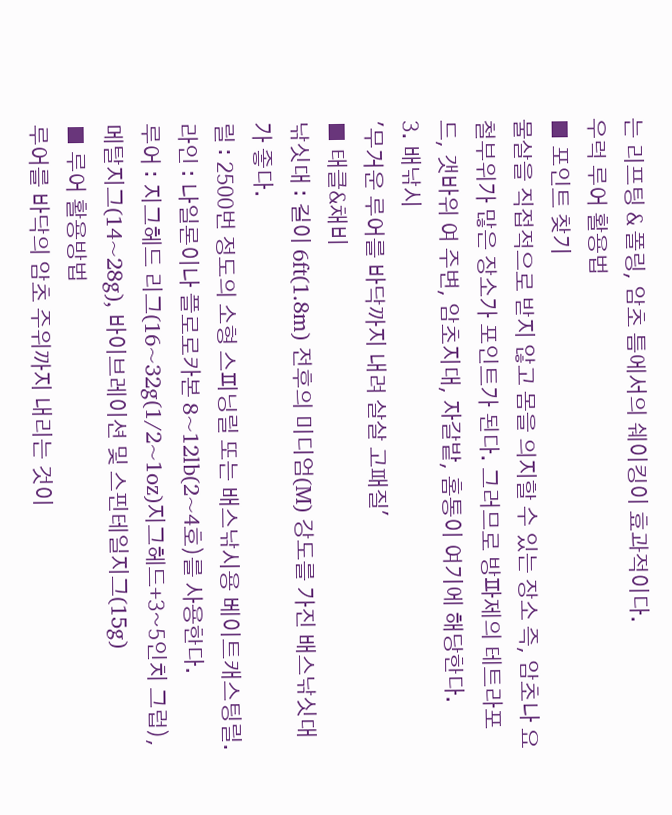는 리프팅 & 폴링, 암초 틈에서의 쉐이킹이 효과적이다.
우럭 루어 활용법
■ 포인트 찾기
물살을 직접적으로 받지 않고 몸을 의지할 수 있는 장소 즉, 암초나 요철부위가 많은 장소가 포인트가 된다. 그러므로 방파제의 테트라포드, 갯바위 여 주변, 암초지대, 자갈밭, 홈통이 여기에 해당한다.
3. 배낚시
'무거운 루어를 바닥까지 내려 살살 고패질'
■ 태클&채비
낚싯대 : 길이 6ft(1.8m) 전후의 미디엄(M) 강도를 가진 배스낚싯대가 좋다.
릴 : 2500번 정도의 소형 스피닝릴 또는 배스낚시용 베이트캐스팅릴.
라인 : 나일론이나 플로로카본 8~12lb(2~4호)를 사용한다.
루어 : 지그헤드 리그(16~32g(1/2~1oz)지그헤드+3~5인치 그럽), 메탈지그(14~28g), 바이브레이션 및 스핀테일지그(15g)
■ 루어 활용방법
루어를 바닥의 암초 주위까지 내리는 것이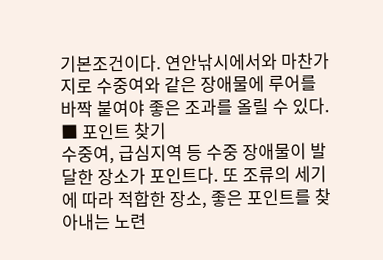기본조건이다. 연안낚시에서와 마찬가지로 수중여와 같은 장애물에 루어를 바짝 붙여야 좋은 조과를 올릴 수 있다.
■ 포인트 찾기
수중여, 급심지역 등 수중 장애물이 발달한 장소가 포인트다. 또 조류의 세기에 따라 적합한 장소, 좋은 포인트를 찾아내는 노련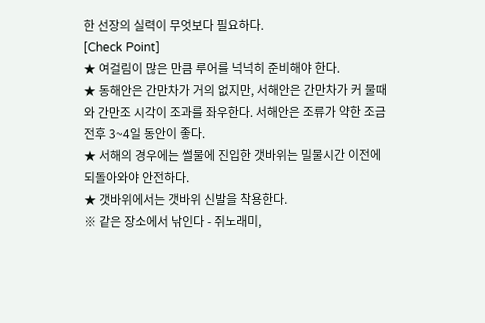한 선장의 실력이 무엇보다 필요하다.
[Check Point]
★ 여걸림이 많은 만큼 루어를 넉넉히 준비해야 한다.
★ 동해안은 간만차가 거의 없지만, 서해안은 간만차가 커 물때와 간만조 시각이 조과를 좌우한다. 서해안은 조류가 약한 조금 전후 3~4일 동안이 좋다.
★ 서해의 경우에는 썰물에 진입한 갯바위는 밀물시간 이전에 되돌아와야 안전하다.
★ 갯바위에서는 갯바위 신발을 착용한다.
※ 같은 장소에서 낚인다 - 쥐노래미,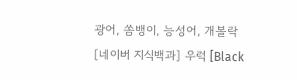광어, 쏨뱅이, 능성어, 개볼락
[네이버 지식백과] 우럭 [Black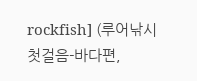rockfish] (루어낚시 첫걸음-바다편,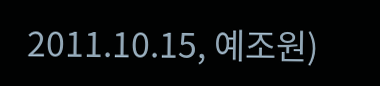2011.10.15, 예조원)